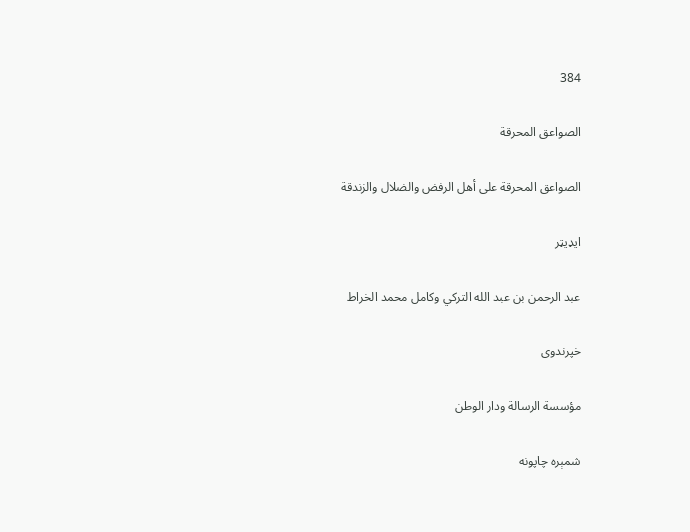384

الصواعق المحرقة

الصواعق المحرقة على أهل الرفض والضلال والزندقة

ایډیټر

عبد الرحمن بن عبد الله التركي وكامل محمد الخراط

خپرندوی

مؤسسة الرسالة ودار الوطن

شمېره چاپونه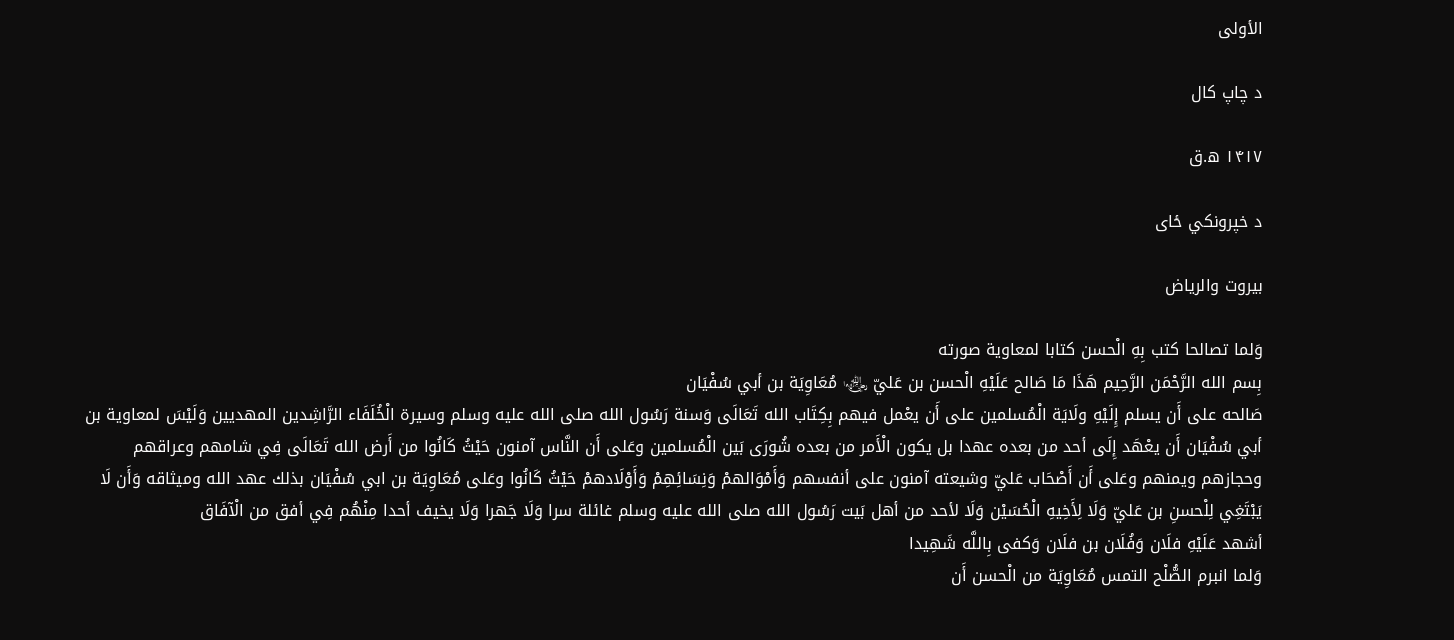الأولى

د چاپ کال

۱۴۱۷ ه.ق

د خپرونکي ځای

بيروت والرياض

وَلما تصالحا كتب بِهِ الْحسن كتابا لمعاوية صورته
بِسم الله الرَّحْمَن الرَّحِيم هَذَا مَا صَالح عَلَيْهِ الْحسن بن عَليّ ﵄ مُعَاوِيَة بن أبي سُفْيَان
صَالحه على أَن يسلم إِلَيْهِ ولَايَة الْمُسلمين على أَن يعْمل فيهم بِكِتَاب الله تَعَالَى وَسنة رَسُول الله صلى الله عليه وسلم وسيرة الْخُلَفَاء الرَّاشِدين المهديين وَلَيْسَ لمعاوية بن أبي سُفْيَان أَن يعْهَد إِلَى أحد من بعده عهدا بل يكون الْأَمر من بعده شُورَى بَين الْمُسلمين وعَلى أَن النَّاس آمنون حَيْثُ كَانُوا من أَرض الله تَعَالَى فِي شامهم وعراقهم وحجازهم ويمنهم وعَلى أَن أَصْحَاب عَليّ وشيعته آمنون على أنفسهم وَأَمْوَالهمْ وَنِسَائِهِمْ وَأَوْلَادهمْ حَيْثُ كَانُوا وعَلى مُعَاوِيَة بن ابي سُفْيَان بذلك عهد الله وميثاقه وَأَن لَا يَبْتَغِي لِلْحسنِ بن عَليّ وَلَا لِأَخِيهِ الْحُسَيْن وَلَا لأحد من أهل بَيت رَسُول الله صلى الله عليه وسلم غائلة سرا وَلَا جَهرا وَلَا يخيف أحدا مِنْهُم فِي أفق من الْآفَاق
أشهد عَلَيْهِ فلَان وَفُلَان بن فلَان وَكفى بِاللَّه شَهِيدا
وَلما انبرم الصُّلْح التمس مُعَاوِيَة من الْحسن أَن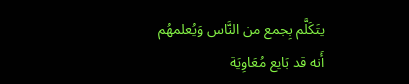يتَكَلَّم بِجمع من النَّاس وَيُعلمهُم أَنه قد بَايع مُعَاوِيَة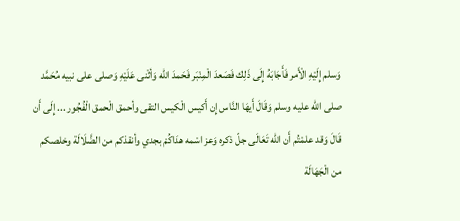وَسلم إِلَيْهِ الْأَمر فَأَجَابَهُ إِلَى ذَلِك فَصَعدَ الْمِنْبَر فَحَمدَ الله وَأثْنى عَلَيْهِ وَصلى على نبيه مُحَمَّد صلى الله عليه وسلم وَقَالَ أَيهَا النَّاس إِن أَكيس الْكيس التقى وأحمق الْحمق الْفُجُور ... إِلَى أَن قَالَ وَقد علمْتُم أَن الله تَعَالَى جلّ ذكره وَعز اسْمه هدَاكُمْ بجدي وأنقذكم من الضَّلَالَة وخلصكم من الْجَهَالَة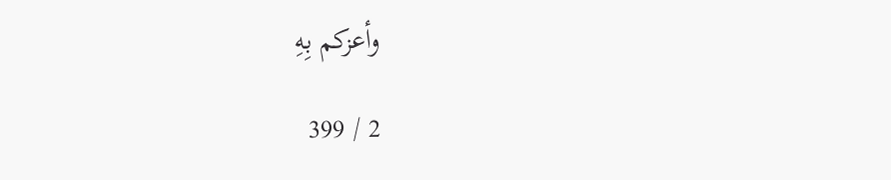وأعزكم بِهِ

2 / 399